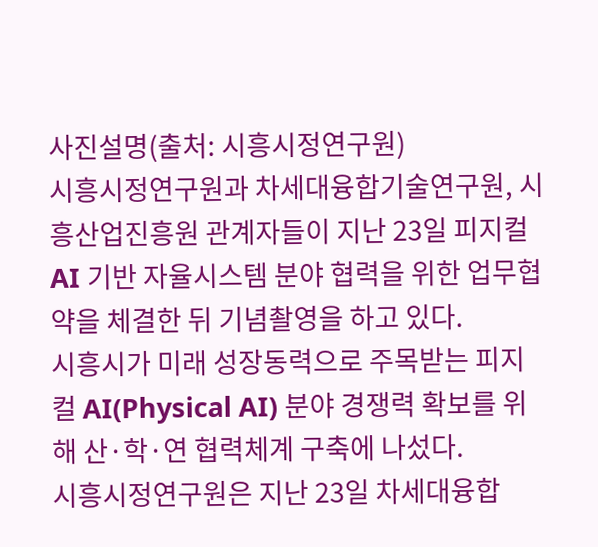사진설명(출처: 시흥시정연구원)
시흥시정연구원과 차세대융합기술연구원, 시흥산업진흥원 관계자들이 지난 23일 피지컬 AI 기반 자율시스템 분야 협력을 위한 업무협약을 체결한 뒤 기념촬영을 하고 있다.
시흥시가 미래 성장동력으로 주목받는 피지컬 AI(Physical AI) 분야 경쟁력 확보를 위해 산·학·연 협력체계 구축에 나섰다.
시흥시정연구원은 지난 23일 차세대융합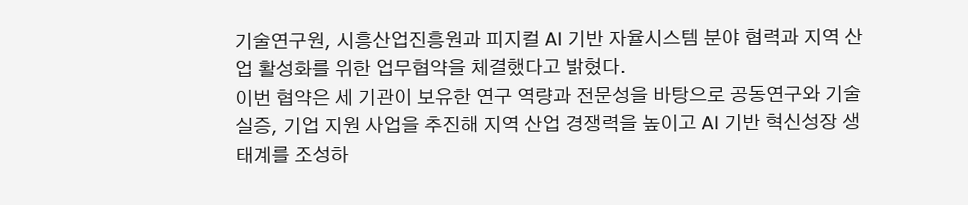기술연구원, 시흥산업진흥원과 피지컬 AI 기반 자율시스템 분야 협력과 지역 산업 활성화를 위한 업무협약을 체결했다고 밝혔다.
이번 협약은 세 기관이 보유한 연구 역량과 전문성을 바탕으로 공동연구와 기술 실증, 기업 지원 사업을 추진해 지역 산업 경쟁력을 높이고 AI 기반 혁신성장 생태계를 조성하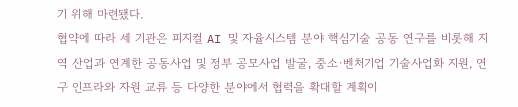기 위해 마련됐다.
협약에 따라 세 기관은 피지컬 AI 및 자율시스템 분야 핵심기술 공동 연구를 비롯해 지역 산업과 연계한 공동사업 및 정부 공모사업 발굴, 중소·벤처기업 기술사업화 지원, 연구 인프라와 자원 교류 등 다양한 분야에서 협력을 확대할 계획이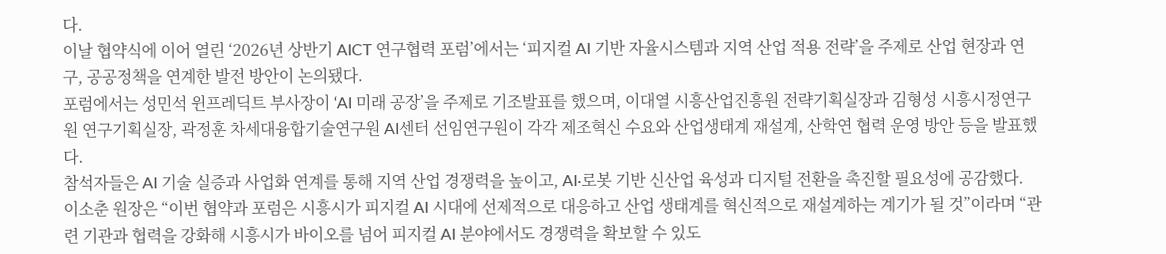다.
이날 협약식에 이어 열린 ‘2026년 상반기 AICT 연구협력 포럼’에서는 ‘피지컬 AI 기반 자율시스템과 지역 산업 적용 전략’을 주제로 산업 현장과 연구, 공공정책을 연계한 발전 방안이 논의됐다.
포럼에서는 성민석 윈프레딕트 부사장이 ‘AI 미래 공장’을 주제로 기조발표를 했으며, 이대열 시흥산업진흥원 전략기획실장과 김형성 시흥시정연구원 연구기획실장, 곽정훈 차세대융합기술연구원 AI센터 선임연구원이 각각 제조혁신 수요와 산업생태계 재설계, 산학연 협력 운영 방안 등을 발표했다.
참석자들은 AI 기술 실증과 사업화 연계를 통해 지역 산업 경쟁력을 높이고, AI·로봇 기반 신산업 육성과 디지털 전환을 촉진할 필요성에 공감했다.
이소춘 원장은 “이번 협약과 포럼은 시흥시가 피지컬 AI 시대에 선제적으로 대응하고 산업 생태계를 혁신적으로 재설계하는 계기가 될 것”이라며 “관련 기관과 협력을 강화해 시흥시가 바이오를 넘어 피지컬 AI 분야에서도 경쟁력을 확보할 수 있도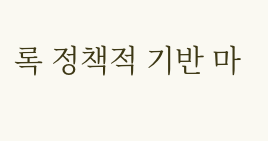록 정책적 기반 마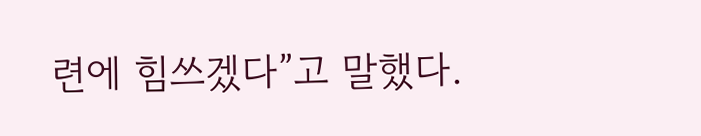련에 힘쓰겠다”고 말했다.